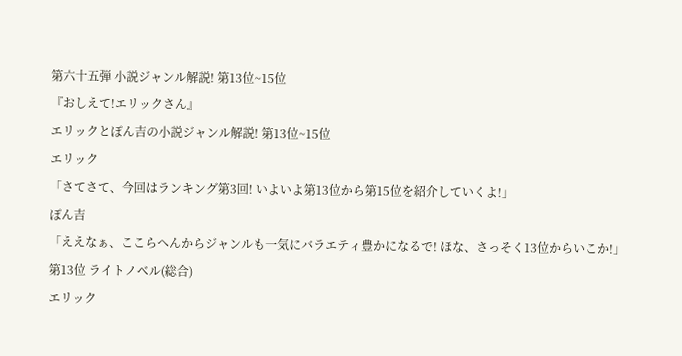第六十五弾 小説ジャンル解説! 第13位~15位
『おしえて!エリックさん』
エリックとぽん吉の小説ジャンル解説! 第13位~15位
エリック
「さてさて、今回はランキング第3回! いよいよ第13位から第15位を紹介していくよ!」
ぽん吉
「ええなぁ、ここらへんからジャンルも一気にバラエティ豊かになるで! ほな、さっそく13位からいこか!」
第13位 ライトノベル(総合)
エリック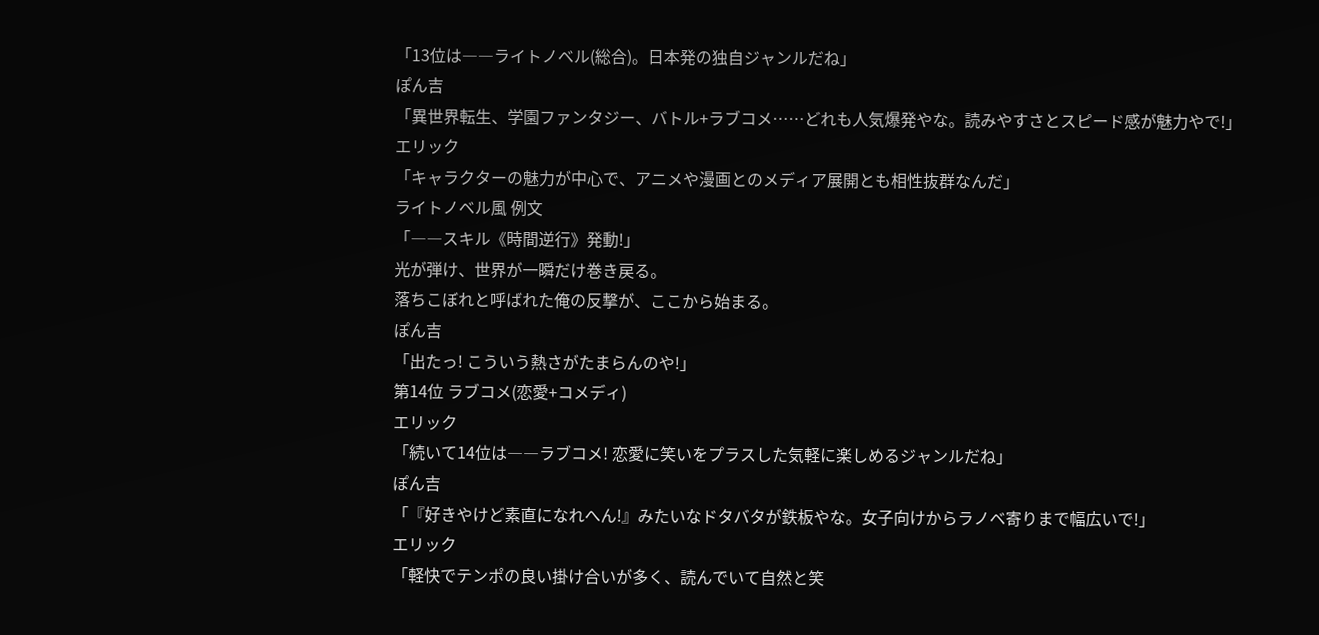「13位は――ライトノベル(総合)。日本発の独自ジャンルだね」
ぽん吉
「異世界転生、学園ファンタジー、バトル+ラブコメ……どれも人気爆発やな。読みやすさとスピード感が魅力やで!」
エリック
「キャラクターの魅力が中心で、アニメや漫画とのメディア展開とも相性抜群なんだ」
ライトノベル風 例文
「――スキル《時間逆行》発動!」
光が弾け、世界が一瞬だけ巻き戻る。
落ちこぼれと呼ばれた俺の反撃が、ここから始まる。
ぽん吉
「出たっ! こういう熱さがたまらんのや!」
第14位 ラブコメ(恋愛+コメディ)
エリック
「続いて14位は――ラブコメ! 恋愛に笑いをプラスした気軽に楽しめるジャンルだね」
ぽん吉
「『好きやけど素直になれへん!』みたいなドタバタが鉄板やな。女子向けからラノベ寄りまで幅広いで!」
エリック
「軽快でテンポの良い掛け合いが多く、読んでいて自然と笑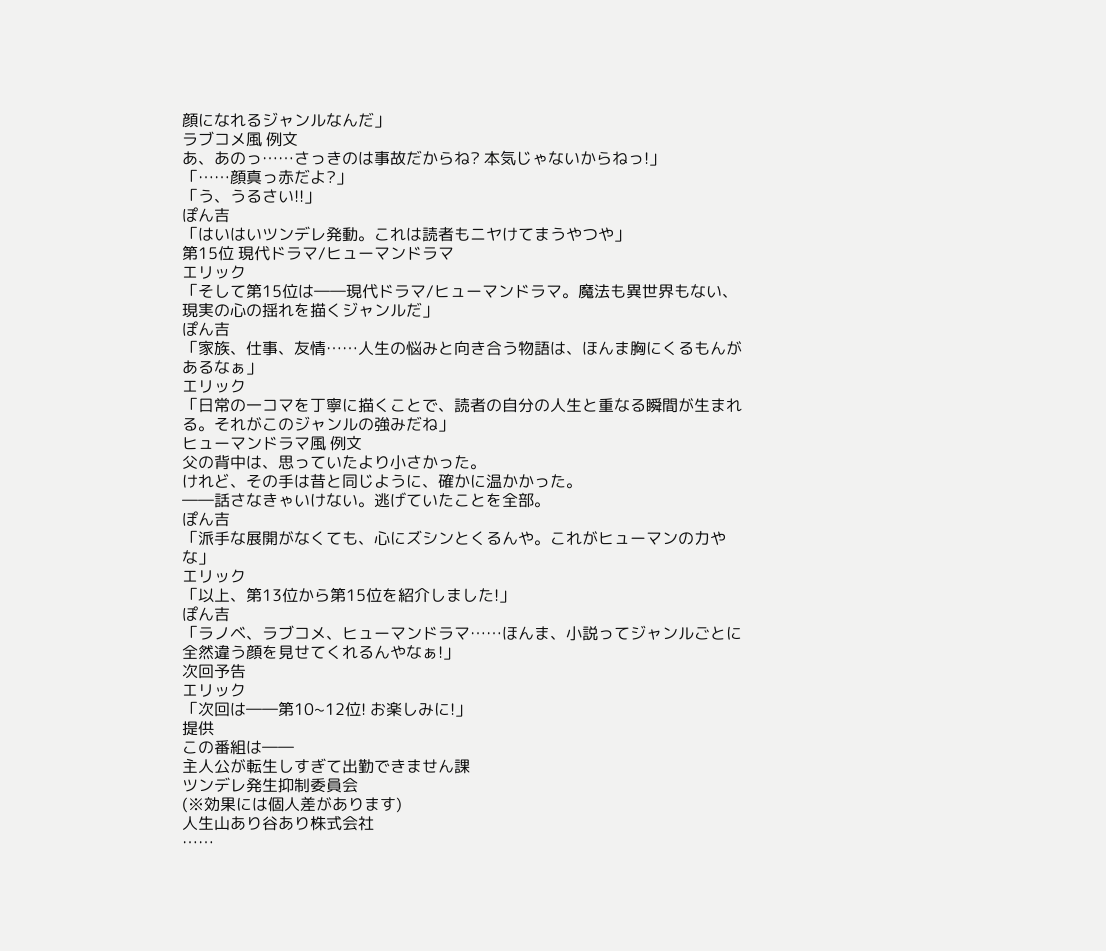顔になれるジャンルなんだ」
ラブコメ風 例文
あ、あのっ……さっきのは事故だからね? 本気じゃないからねっ!」
「……顔真っ赤だよ?」
「う、うるさい!!」
ぽん吉
「はいはいツンデレ発動。これは読者もニヤけてまうやつや」
第15位 現代ドラマ/ヒューマンドラマ
エリック
「そして第15位は――現代ドラマ/ヒューマンドラマ。魔法も異世界もない、現実の心の揺れを描くジャンルだ」
ぽん吉
「家族、仕事、友情……人生の悩みと向き合う物語は、ほんま胸にくるもんがあるなぁ」
エリック
「日常の一コマを丁寧に描くことで、読者の自分の人生と重なる瞬間が生まれる。それがこのジャンルの強みだね」
ヒューマンドラマ風 例文
父の背中は、思っていたより小さかった。
けれど、その手は昔と同じように、確かに温かかった。
――話さなきゃいけない。逃げていたことを全部。
ぽん吉
「派手な展開がなくても、心にズシンとくるんや。これがヒューマンの力やな」
エリック
「以上、第13位から第15位を紹介しました!」
ぽん吉
「ラノベ、ラブコメ、ヒューマンドラマ……ほんま、小説ってジャンルごとに全然違う顔を見せてくれるんやなぁ!」
次回予告
エリック
「次回は――第10~12位! お楽しみに!」
提供
この番組は――
主人公が転生しすぎて出勤できません課
ツンデレ発生抑制委員会
(※効果には個人差があります)
人生山あり谷あり株式会社
……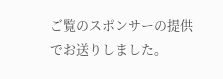ご覧のスポンサーの提供でお送りしました。